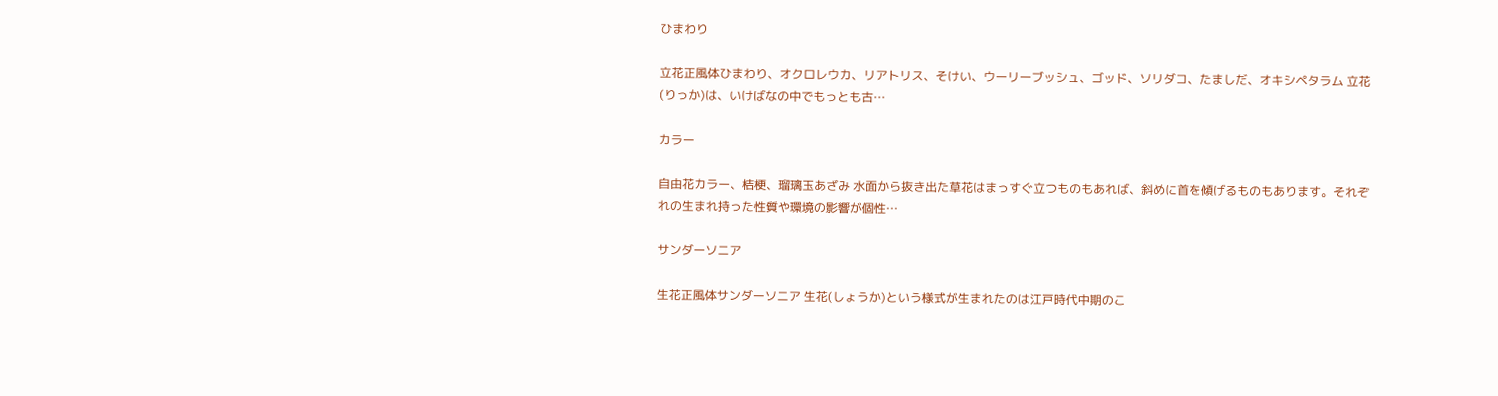ひまわり

立花正風体ひまわり、オクロレウカ、リアトリス、そけい、ウーリーブッシュ、ゴッド、ソリダコ、たましだ、オキシペタラム 立花(りっか)は、いけばなの中でもっとも古…

カラー

自由花カラー、桔梗、瑠璃玉あざみ 水面から抜き出た草花はまっすぐ立つものもあれば、斜めに首を傾げるものもあります。それぞれの生まれ持った性質や環境の影響が個性…

サンダーソニア

生花正風体サンダーソニア 生花(しょうか)という様式が生まれたのは江戸時代中期のこ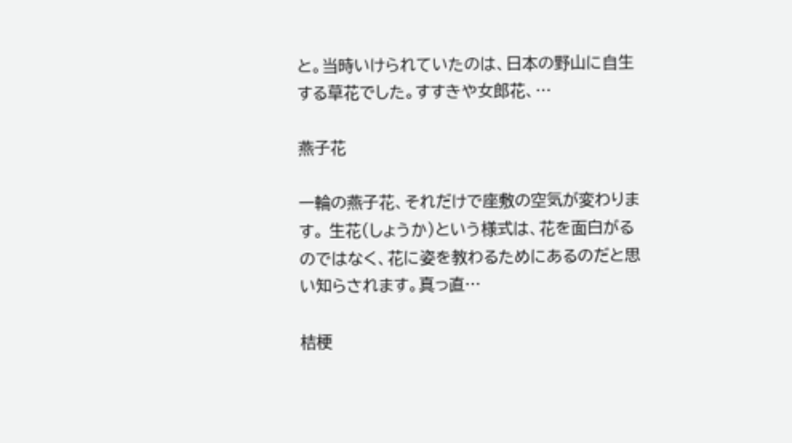と。当時いけられていたのは、日本の野山に自生する草花でした。すすきや女郎花、…

燕子花

一輪の燕子花、それだけで座敷の空気が変わります。 生花(しょうか)という様式は、花を面白がるのではなく、花に姿を教わるためにあるのだと思い知らされます。真っ直…

桔梗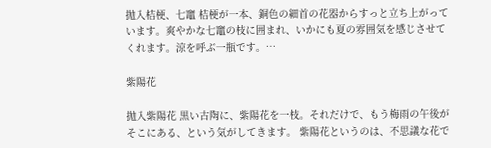抛入桔梗、七竈 桔梗が一本、銅色の細首の花器からすっと立ち上がっています。爽やかな七竈の枝に囲まれ、いかにも夏の雰囲気を感じさせてくれます。涼を呼ぶ一瓶です。…

紫陽花

抛入紫陽花 黒い古陶に、紫陽花を一枝。それだけで、もう梅雨の午後がそこにある、という気がしてきます。 紫陽花というのは、不思議な花で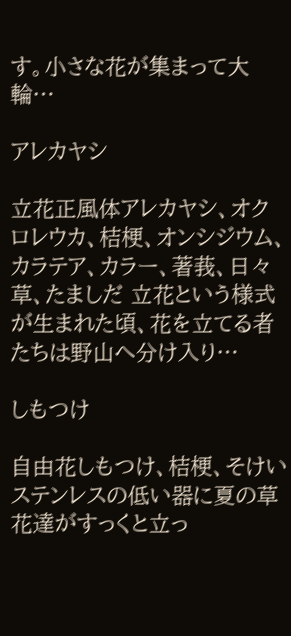す。小さな花が集まって大輪…

アレカヤシ

立花正風体アレカヤシ、オクロレウカ、桔梗、オンシジウム、カラテア、カラー、著莪、日々草、たましだ 立花という様式が生まれた頃、花を立てる者たちは野山へ分け入り…

しもつけ

自由花しもつけ、桔梗、そけい ステンレスの低い器に夏の草花達がすっくと立っ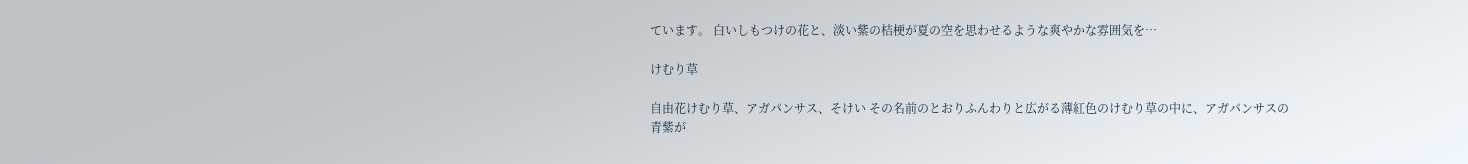ています。 白いしもつけの花と、淡い紫の桔梗が夏の空を思わせるような爽やかな雰囲気を…

けむり草

自由花けむり草、アガパンサス、そけい その名前のとおりふんわりと広がる薄紅色のけむり草の中に、アガパンサスの青紫が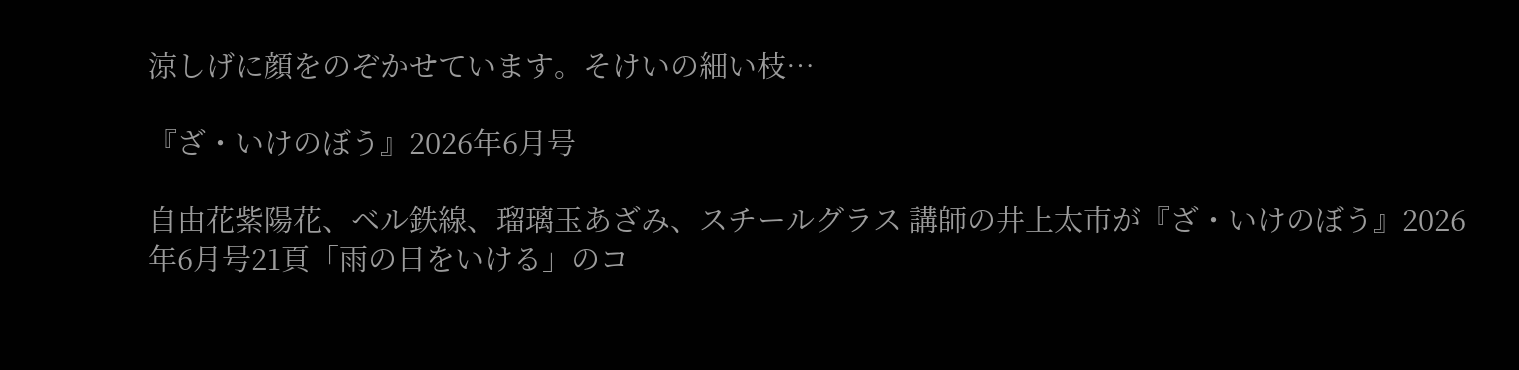涼しげに顔をのぞかせています。そけいの細い枝…

『ざ・いけのぼう』2026年6月号

自由花紫陽花、ベル鉄線、瑠璃玉あざみ、スチールグラス 講師の井上太市が『ざ・いけのぼう』2026年6月号21頁「雨の日をいける」のコ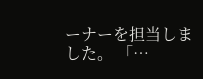ーナーを担当しました。 「…